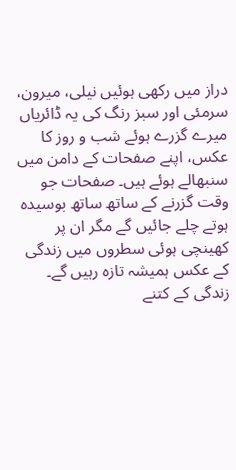دراز میں رکھی ہوئیں نیلی، میرون، سرمئی اور سبز رنگ کی یہ ڈائریاں میرے گزرے ہوئے شب و روز کا عکس، اپنے صفحات کے دامن میں سنبھالے ہوئے ہیں۔ صفحات جو وقت گزرنے کے ساتھ ساتھ بوسیدہ ہوتے چلے جائیں گے مگر ان پر کھینچی ہوئی سطروں میں زندگی کے عکس ہمیشہ تازہ رہیں گے۔ زندگی کے کتنے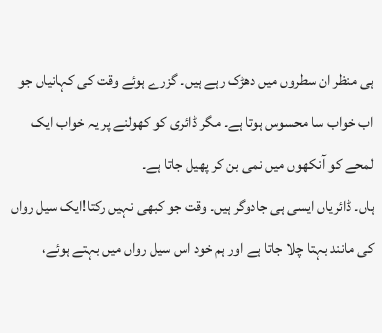ہی منظر ان سطروں میں دھڑک رہے ہیں۔ گزرے ہوئے وقت کی کہانیاں جو اب خواب سا محسوس ہوتا ہے۔ مگر ڈائری کو کھولنے پر یہ خواب ایک لمحے کو آنکھوں میں نمی بن کر پھیل جاتا ہے۔
ہاں۔ ڈائریاں ایسی ہی جادوگر ہیں۔ وقت جو کبھی نہیں رکتا!ایک سیل رواں کی مانند بہتا چلا جاتا ہے اور ہم خود اس سیل رواں میں بہتے ہوئے،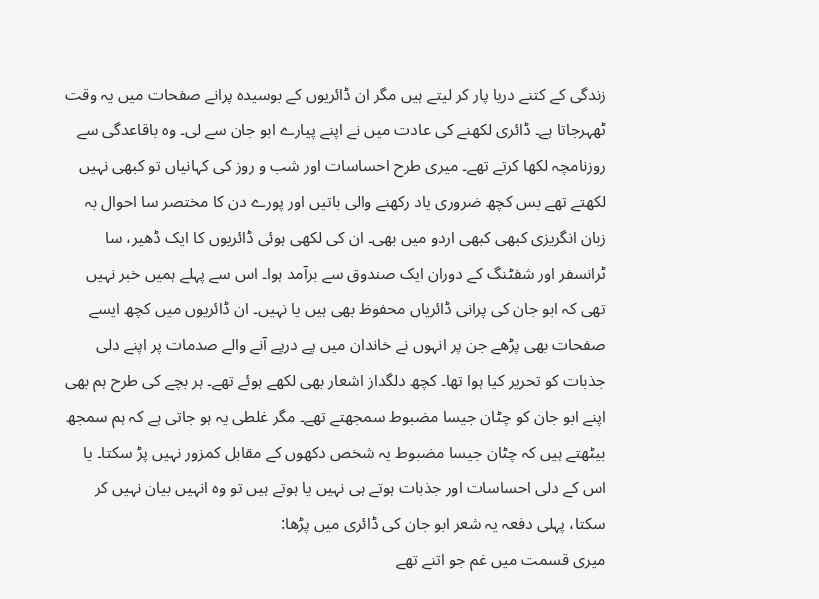زندگی کے کتنے دریا پار کر لیتے ہیں مگر ان ڈائریوں کے بوسیدہ پرانے صفحات میں یہ وقت ٹھہرجاتا ہے۔ ڈائری لکھنے کی عادت میں نے اپنے پیارے ابو جان سے لی۔ وہ باقاعدگی سے روزنامچہ لکھا کرتے تھے۔ میری طرح احساسات اور شب و روز کی کہانیاں تو کبھی نہیں لکھتے تھے بس کچھ ضروری یاد رکھنے والی باتیں اور پورے دن کا مختصر سا احوال بہ زبان انگریزی کبھی کبھی اردو میں بھی۔ ان کی لکھی ہوئی ڈائریوں کا ایک ڈھیر، سا ٹرانسفر اور شفٹنگ کے دوران ایک صندوق سے برآمد ہوا۔ اس سے پہلے ہمیں خبر نہیں تھی کہ ابو جان کی پرانی ڈائریاں محفوظ بھی ہیں یا نہیں۔ ان ڈائریوں میں کچھ ایسے صفحات بھی پڑھے جن پر انہوں نے خاندان میں پے درپے آنے والے صدمات پر اپنے دلی جذبات کو تحریر کیا ہوا تھا۔ کچھ دلگداز اشعار بھی لکھے ہوئے تھے۔ ہر بچے کی طرح ہم بھی اپنے ابو جان کو چٹان جیسا مضبوط سمجھتے تھے۔ مگر غلطی یہ ہو جاتی ہے کہ ہم سمجھ بیٹھتے ہیں کہ چٹان جیسا مضبوط یہ شخص دکھوں کے مقابل کمزور نہیں پڑ سکتا۔ یا اس کے دلی احساسات اور جذبات ہوتے ہی نہیں یا ہوتے ہیں تو وہ انہیں بیان نہیں کر سکتا، پہلی دفعہ یہ شعر ابو جان کی ڈائری میں پڑھا:
میری قسمت میں غم جو اتنے تھے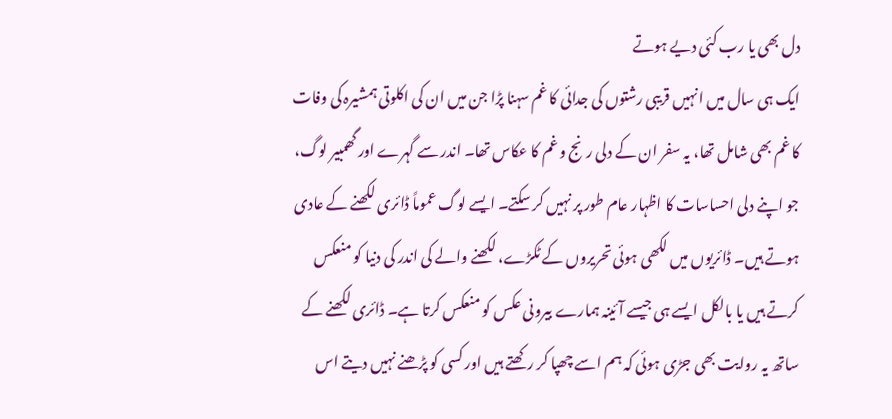دل بھی یا رب کئی دیے ہوتے
ایک ہی سال میں انہیں قریبی رشتوں کی جدائی کا غم سہنا پڑا جن میں ان کی اکلوتی ہمشیرہ کی وفات کا غم بھی شامل تھا، یہ سفر ان کے دلی رنج و غم کا عکاس تھا۔ اندر سے گہرے اور گھمبیر لوگ، جو اپنے دلی احساسات کا اظہار عام طور پر نہیں کر سکتے۔ ایسے لوگ عموماً ڈائری لکھنے کے عادی ہوتے ہیں۔ ڈائریوں میں لکھی ہوئی تحریروں کے ٹکڑے، لکھنے والے کی اندر کی دنیا کو منعکس کرتے ہیں یا بالکل ایسے ہی جیسے آئینہ ہمارے بیرونی عکس کو منعکس کرتا ہے۔ ڈائری لکھنے کے ساتھ یہ روایت بھی جڑی ہوئی کہ ہم اسے چھپا کر رکھتے ہیں اور کسی کو پڑھنے نہیں دیتے اس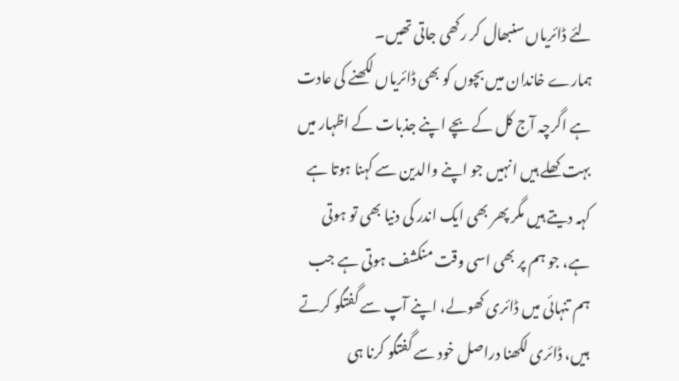لئے ڈائریاں سنبھال کر رکھی جاتی تھیں۔
ہمارے خاندان میں بچوں کو بھی ڈائریاں لکھنے کی عادت ہے اگرچہ آج کل کے بچے اپنے جذبات کے اظہار میں بہت کھلے ہیں انہیں جو اپنے والدین سے کہنا ہوتا ہے کہہ دیتے ہیں مگر پھر بھی ایک اندر کی دنیا بھی تو ہوتی ہے، جو ہم پر بھی اسی وقت منکشف ہوتی ہے جب ہم تنہائی میں ڈائری کھولے، اپنے آپ سے گفتگو کرتے ہیں، ڈائری لکھنا دراصل خود سے گفتگو کرنا ہی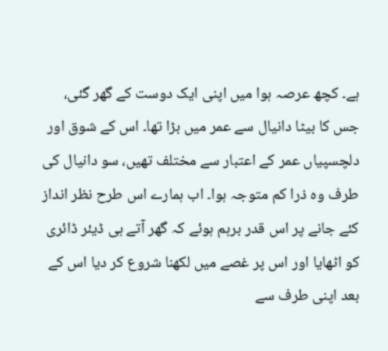ہے۔ کچھ عرصہ ہوا میں اپنی ایک دوست کے گھر گئی، جس کا بیٹا دانیال سے عمر میں بڑا تھا۔ اس کے شوق اور دلچسپیاں عمر کے اعتبار سے مختلف تھیں، سو دانیال کی طرف وہ ذرا کم متوجہ ہوا۔ اب ہمارے اس طرح نظر انداز کئے جانے پر اس قدر برہم ہوئے کہ گھر آتے ہی ڈیئر ڈائری کو اٹھایا اور اس پر غصے میں لکھنا شروع کر دیا اس کے بعد اپنی طرف سے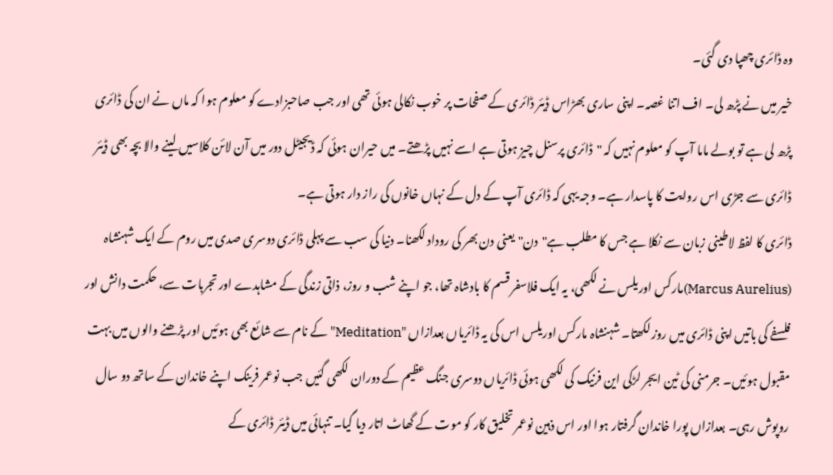وہ ڈائری چھپا دی گئی۔
خیر میں نے پڑھ لی۔ اف اتنا غصہ۔ اپنی ساری بھڑاس ڈیئر ڈائری کے صفحات پر خوب نکالی ہوئی تھی اور جب صاحبزادے کو معلوم ہوا کہ ماں نے ان کی ڈائری پڑھ لی ہے تو بولے ماما آپ کو معلوم نہیں کہ "ڈائری پرسنل چیز ہوتی ہے اسے نہیں پڑھتے۔ میں حیران ہوئی کہ ڈیجیٹل دور میں آن لائن کلاسیں لینے والا بچہ بھی ڈیئر ڈائری سے جڑی اس روایت کا پاسدار ہے۔ وجہ یہی کہ ڈائری آپ کے دل کے نہاں خانوں کی راز دار ہوتی ہے۔
ڈائری کا لفظ لاطینی زبان سے نکلا ہے جس کا مطلب ہے"دن" یعنی دن بھر کی روداد لکھنا۔ دنیا کی سب سے پہلی ڈائری دوسری صدی میں روم کے ایک شہنشاہ (Marcus Aurelius)مارکس اوریلس نے لکھی، یہ ایک فلاسفر قسم کا بادشاہ تھا، جو اپنے شب و روز، ذاتی زندگی کے مشاہدے اور تجربات سے، حکمت دانش اور فلسفے کی باتیں اپنی ڈائری میں روز لکھتا۔ شہنشاہ مارکس اوریلس اس کی یہ ڈائریاں بعدازاں "Meditation" کے نام سے شائع بھی ہوئیں اور پڑھنے والوں میں بہت مقبول ہوئیں۔ جرمنی کی ٹین ایجر لڑکی این فرنیک کی لکھی ہوئی ڈائریاں دوسری جنگ عظیم کے دوران لکھی گئیں جب نوعمر فرینک اپنے خاندان کے ساتھ دو سال روپوش رہی۔ بعدازاں پورا خاندان گرفتار ہوا اور اس ذہین نوعمر تخلیق کار کو موت کے گھاٹ اتار دیا گیا۔ تنہائی میں ڈیئر ڈائری کے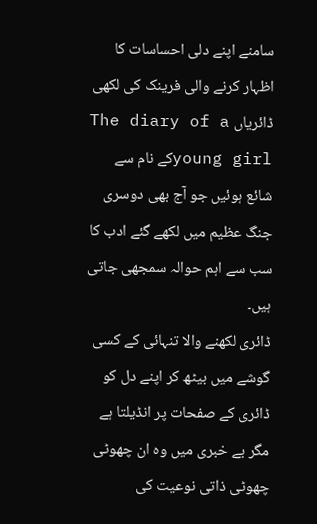سامنے اپنے دلی احساسات کا اظہار کرنے والی فرینک کی لکھی ڈائریاں The diary of a young girlکے نام سے شائع ہوئیں جو آج بھی دوسری جنگ عظیم میں لکھے گئے ادب کا سب سے اہم حوالہ سمجھی جاتی ہیں۔
ڈائری لکھنے والا تنہائی کے کسی گوشے میں بیٹھ کر اپنے دل کو ڈائری کے صفحات پر انڈیلتا ہے مگر بے خبری میں وہ ان چھوٹی چھوٹی ذاتی نوعیت کی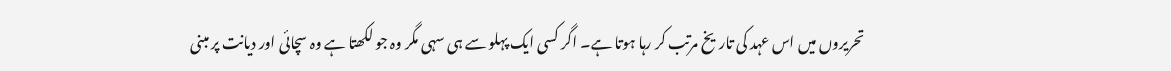تحریروں میں اس عہد کی تاریخ مرتب کر رہا ہوتا ہے۔ اگر کسی ایک پہلو سے ہی سہی مگر وہ جو لکھتا ہے وہ سچائی اور دیانت پر مبنی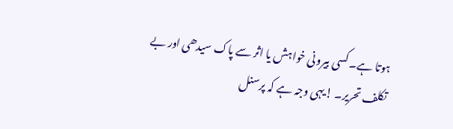ہوتا ہے۔ کسی بیرونی خواہش یا اثر سے پاک سیدھی اور بے تکلف تحریر۔ !یہی وجہ ہے کہ پرسنل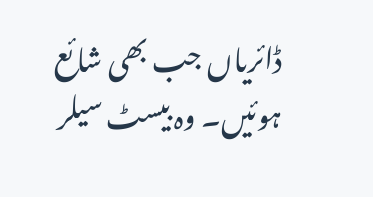ڈائریاں جب بھی شائع ہوئیں۔ وہ بیسٹ سیلر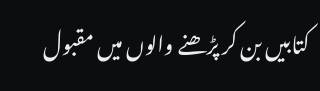کتابیں بن کر پڑھنے والوں میں مقبول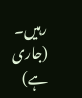رہیں۔ (جاری ہے)